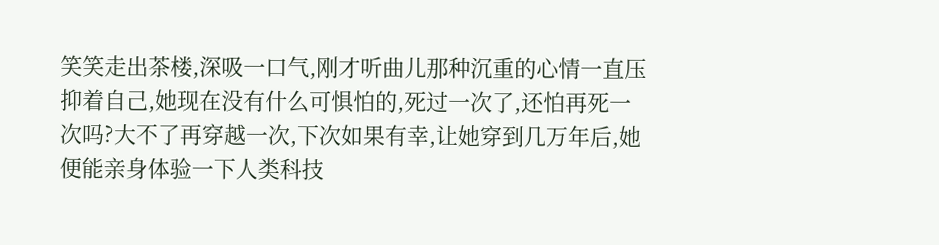笑笑走出茶楼,深吸一口气,刚才听曲儿那种沉重的心情一直压抑着自己,她现在没有什么可惧怕的,死过一次了,还怕再死一次吗?大不了再穿越一次,下次如果有幸,让她穿到几万年后,她便能亲身体验一下人类科技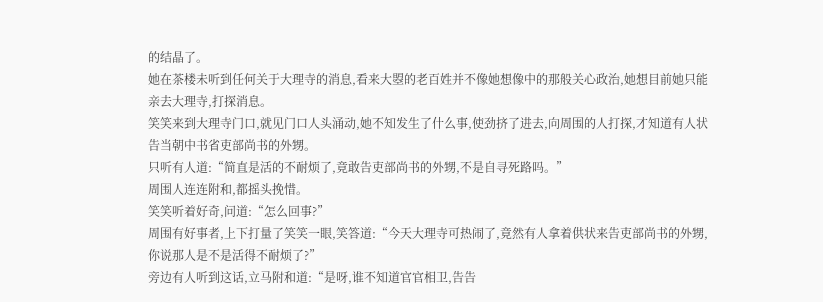的结晶了。
她在茶楼未听到任何关于大理寺的消息,看来大曌的老百姓并不像她想像中的那般关心政治,她想目前她只能亲去大理寺,打探消息。
笑笑来到大理寺门口,就见门口人头涌动,她不知发生了什么事,使劲挤了进去,向周围的人打探,才知道有人状告当朝中书省吏部尚书的外甥。
只听有人道:“简直是活的不耐烦了,竟敢告吏部尚书的外甥,不是自寻死路吗。”
周围人连连附和,都摇头挽惜。
笑笑听着好奇,问道:“怎么回事?”
周围有好事者,上下打量了笑笑一眼,笑答道:“今天大理寺可热闹了,竟然有人拿着供状来告吏部尚书的外甥,你说那人是不是活得不耐烦了?”
旁边有人听到这话,立马附和道:“是呀,谁不知道官官相卫,告告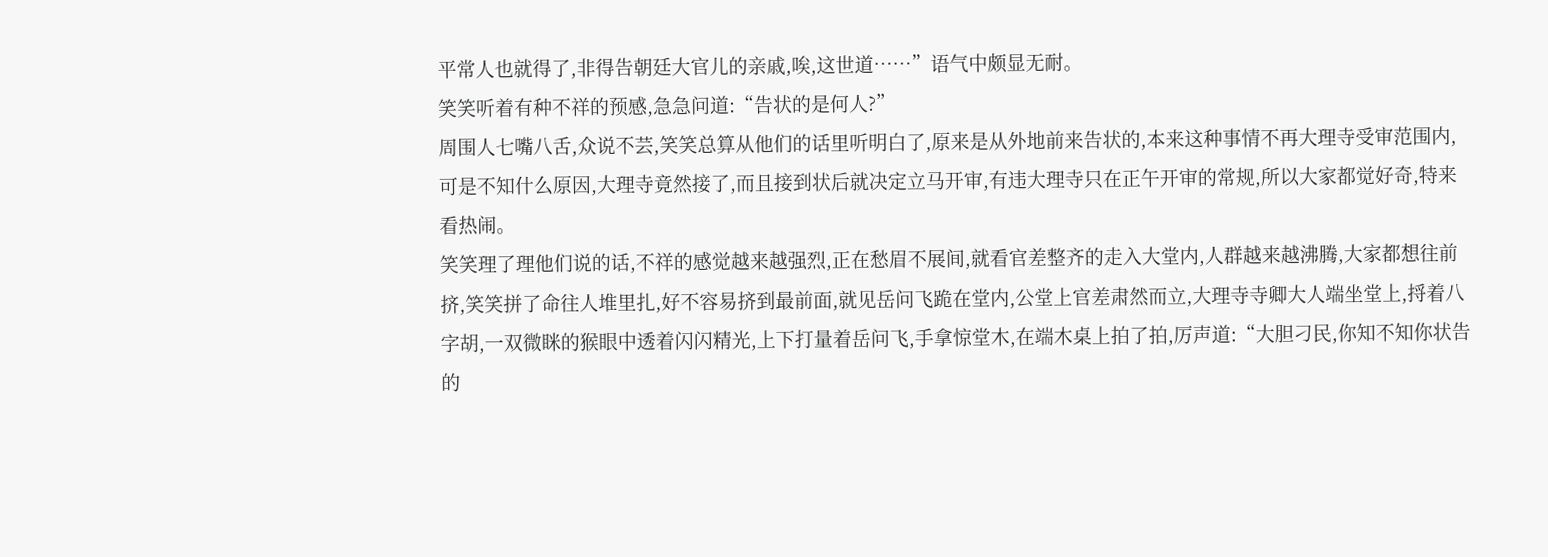平常人也就得了,非得告朝廷大官儿的亲戚,唉,这世道……”语气中颇显无耐。
笑笑听着有种不祥的预感,急急问道:“告状的是何人?”
周围人七嘴八舌,众说不芸,笑笑总算从他们的话里听明白了,原来是从外地前来告状的,本来这种事情不再大理寺受审范围内,可是不知什么原因,大理寺竟然接了,而且接到状后就决定立马开审,有违大理寺只在正午开审的常规,所以大家都觉好奇,特来看热闹。
笑笑理了理他们说的话,不祥的感觉越来越强烈,正在愁眉不展间,就看官差整齐的走入大堂内,人群越来越沸腾,大家都想往前挤,笑笑拼了命往人堆里扎,好不容易挤到最前面,就见岳问飞跪在堂内,公堂上官差肃然而立,大理寺寺卿大人端坐堂上,捋着八字胡,一双微眯的猴眼中透着闪闪精光,上下打量着岳问飞,手拿惊堂木,在端木桌上拍了拍,厉声道:“大胆刁民,你知不知你状告的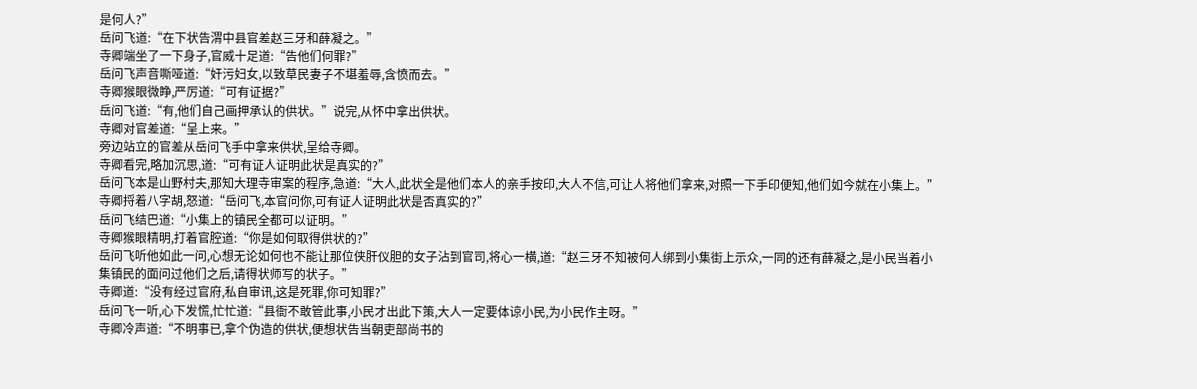是何人?”
岳问飞道:“在下状告渭中县官差赵三牙和薛凝之。”
寺卿端坐了一下身子,官威十足道:“告他们何罪?”
岳问飞声音嘶哑道:“奸污妇女,以致草民妻子不堪羞辱,含愤而去。”
寺卿猴眼微睁,严厉道:“可有证据?”
岳问飞道:“有,他们自己画押承认的供状。”说完,从怀中拿出供状。
寺卿对官差道:“呈上来。”
旁边站立的官差从岳问飞手中拿来供状,呈给寺卿。
寺卿看完,略加沉思,道:“可有证人证明此状是真实的?”
岳问飞本是山野村夫,那知大理寺审案的程序,急道:“大人,此状全是他们本人的亲手按印,大人不信,可让人将他们拿来,对照一下手印便知,他们如今就在小集上。”
寺卿捋着八字胡,怒道:“岳问飞,本官问你,可有证人证明此状是否真实的?”
岳问飞结巴道:“小集上的镇民全都可以证明。”
寺卿猴眼精明,打着官腔道:“你是如何取得供状的?”
岳问飞听他如此一问,心想无论如何也不能让那位侠肝仪胆的女子沾到官司,将心一横,道:“赵三牙不知被何人绑到小集街上示众,一同的还有薛凝之,是小民当着小集镇民的面问过他们之后,请得状师写的状子。”
寺卿道:“没有经过官府,私自审讯,这是死罪,你可知罪?”
岳问飞一听,心下发慌,忙忙道:“县衙不敢管此事,小民才出此下策,大人一定要体谅小民,为小民作主呀。”
寺卿冷声道:“不明事已,拿个伪造的供状,便想状告当朝吏部尚书的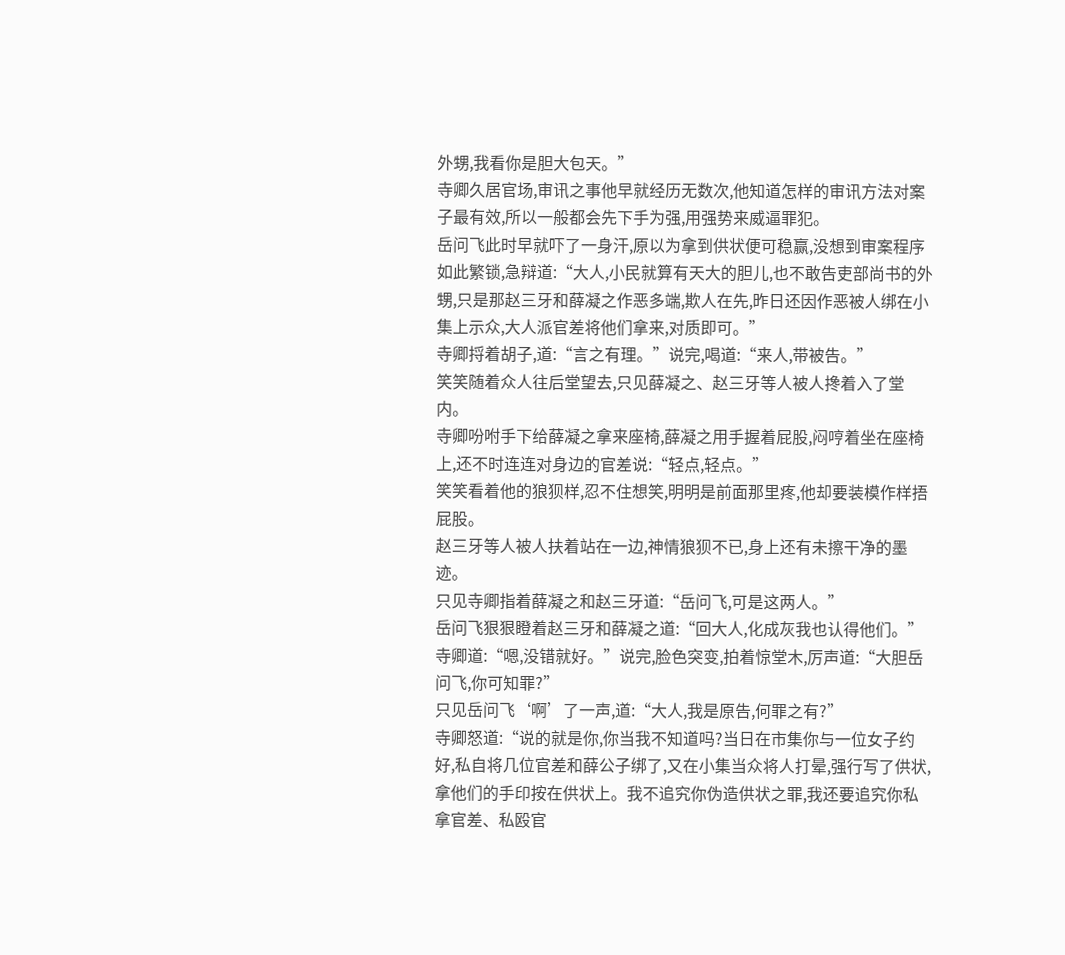外甥,我看你是胆大包天。”
寺卿久居官场,审讯之事他早就经历无数次,他知道怎样的审讯方法对案子最有效,所以一般都会先下手为强,用强势来威逼罪犯。
岳问飞此时早就吓了一身汗,原以为拿到供状便可稳赢,没想到审案程序如此繁锁,急辩道:“大人,小民就算有天大的胆儿,也不敢告吏部尚书的外甥,只是那赵三牙和薛凝之作恶多端,欺人在先,昨日还因作恶被人绑在小集上示众,大人派官差将他们拿来,对质即可。”
寺卿捋着胡子,道:“言之有理。”说完,喝道:“来人,带被告。”
笑笑随着众人往后堂望去,只见薛凝之、赵三牙等人被人搀着入了堂内。
寺卿吩咐手下给薛凝之拿来座椅,薛凝之用手握着屁股,闷哼着坐在座椅上,还不时连连对身边的官差说:“轻点,轻点。”
笑笑看着他的狼狈样,忍不住想笑,明明是前面那里疼,他却要装模作样捂屁股。
赵三牙等人被人扶着站在一边,神情狼狈不已,身上还有未擦干净的墨迹。
只见寺卿指着薛凝之和赵三牙道:“岳问飞,可是这两人。”
岳问飞狠狠瞪着赵三牙和薛凝之道:“回大人,化成灰我也认得他们。”
寺卿道:“嗯,没错就好。”说完,脸色突变,拍着惊堂木,厉声道:“大胆岳问飞,你可知罪?”
只见岳问飞‘啊’了一声,道:“大人,我是原告,何罪之有?”
寺卿怒道:“说的就是你,你当我不知道吗?当日在市集你与一位女子约好,私自将几位官差和薛公子绑了,又在小集当众将人打晕,强行写了供状,拿他们的手印按在供状上。我不追究你伪造供状之罪,我还要追究你私拿官差、私殴官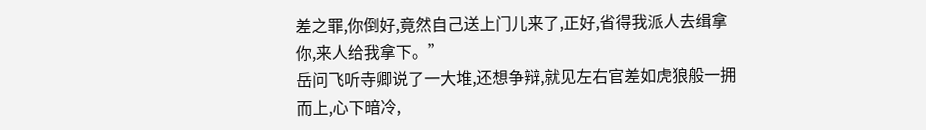差之罪,你倒好,竟然自己送上门儿来了,正好,省得我派人去缉拿你,来人给我拿下。”
岳问飞听寺卿说了一大堆,还想争辩,就见左右官差如虎狼般一拥而上,心下暗冷,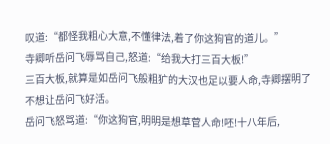叹道:“都怪我粗心大意,不懂律法,着了你这狗官的道儿。”
寺卿听岳问飞辱骂自己,怒道:“给我大打三百大板!”
三百大板,就算是如岳问飞般粗犷的大汉也足以要人命,寺卿摆明了不想让岳问飞好活。
岳问飞怒骂道:“你这狗官,明明是想草菅人命!呸!十八年后,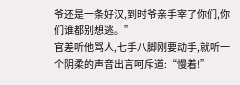爷还是一条好汉,到时爷亲手宰了你们,你们谁都别想逃。”
官差听他骂人,七手八脚刚要动手,就听一个阴柔的声音出言呵斥道:“慢着!”